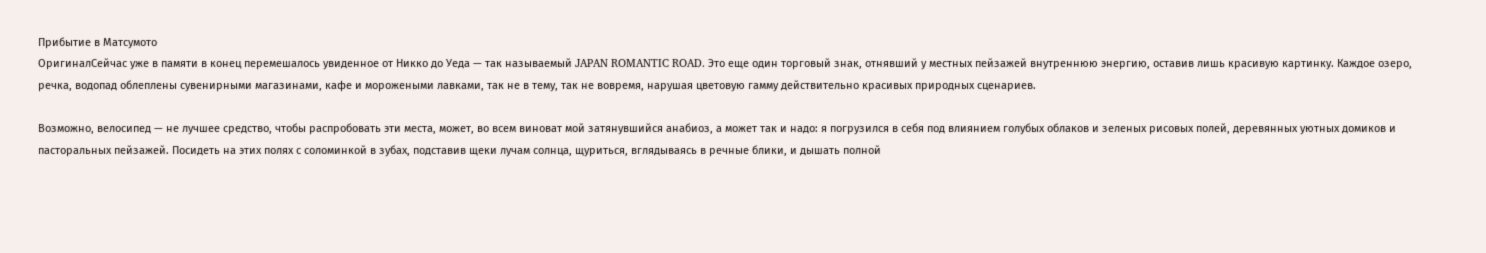Прибытие в Матсумото
ОригиналСейчас уже в памяти в конец перемешалось увиденное от Никко до Уеда — так называемый JAPAN ROMANTIC ROAD. Это еще один торговый знак, отнявший у местных пейзажей внутреннюю энергию, оставив лишь красивую картинку. Каждое озеро, речка, водопад облеплены сувенирными магазинами, кафе и морожеными лавками, так не в тему, так не вовремя, нарушая цветовую гамму действительно красивых природных сценариев.

Возможно, велосипед — не лучшее средство, чтобы распробовать эти места, может, во всем виноват мой затянувшийся анабиоз, а может так и надо: я погрузился в себя под влиянием голубых облаков и зеленых рисовых полей, деревянных уютных домиков и пасторальных пейзажей. Посидеть на этих полях с соломинкой в зубах, подставив щеки лучам солнца, щуриться, вглядываясь в речные блики, и дышать полной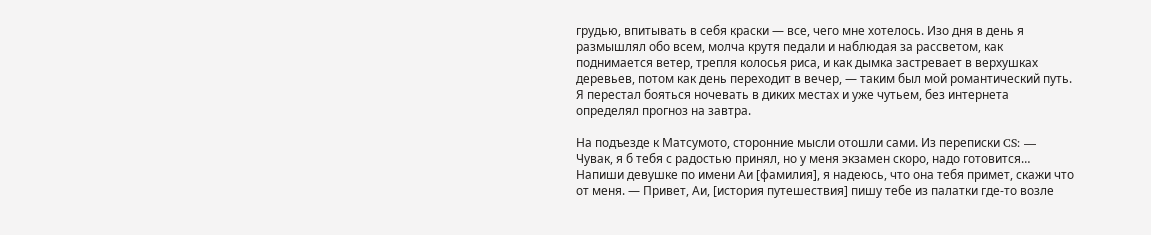грудью, впитывать в себя краски — все, чего мне хотелось. Изо дня в день я размышлял обо всем, молча крутя педали и наблюдая за рассветом, как поднимается ветер, трепля колосья риса, и как дымка застревает в верхушках деревьев, потом как день переходит в вечер, — таким был мой романтический путь. Я перестал бояться ночевать в диких местах и уже чутьем, без интернета определял прогноз на завтра.

На подъезде к Матсумото, сторонние мысли отошли сами. Из переписки CS: — Чувак, я б тебя с радостью принял, но у меня экзамен скоро, надо готовится… Напиши девушке по имени Аи [фамилия], я надеюсь, что она тебя примет, скажи что от меня. — Привет, Аи, [история путешествия] пишу тебе из палатки где-то возле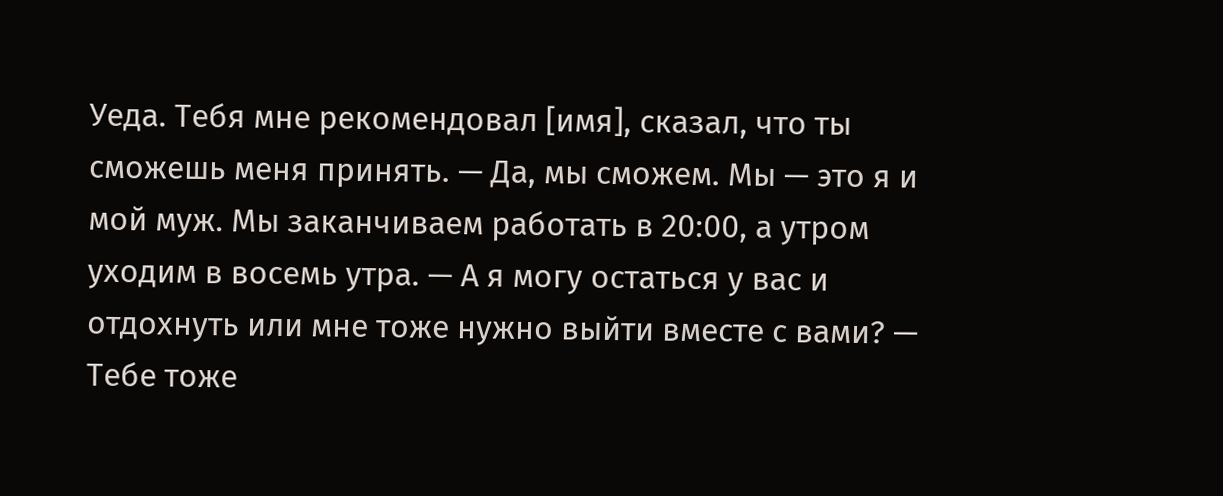Уеда. Тебя мне рекомендовал [имя], сказал, что ты сможешь меня принять. — Да, мы сможем. Мы — это я и мой муж. Мы заканчиваем работать в 20:00, а утром уходим в восемь утра. — А я могу остаться у вас и отдохнуть или мне тоже нужно выйти вместе с вами? — Тебе тоже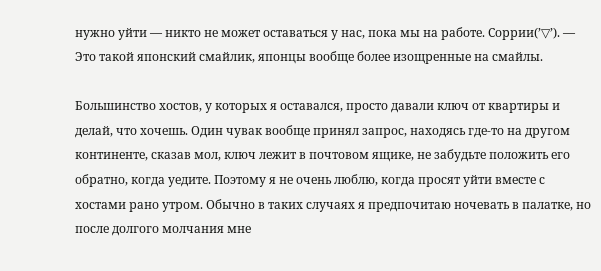нужно уйти — никто не может оставаться у нас, пока мы на работе. Соррии(’▽’). — Это такой японский смайлик, японцы вообще более изощренные на смайлы.

Большинство хостов, у которых я оставался, просто давали ключ от квартиры и делай, что хочешь. Один чувак вообще принял запрос, находясь где-то на другом континенте, сказав мол, ключ лежит в почтовом ящике, не забудьте положить его обратно, когда уедите. Поэтому я не очень люблю, когда просят уйти вместе с хостами рано утром. Обычно в таких случаях я предпочитаю ночевать в палатке, но после долгого молчания мне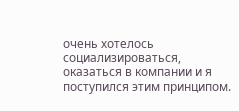очень хотелось социализироваться, оказаться в компании и я поступился этим принципом.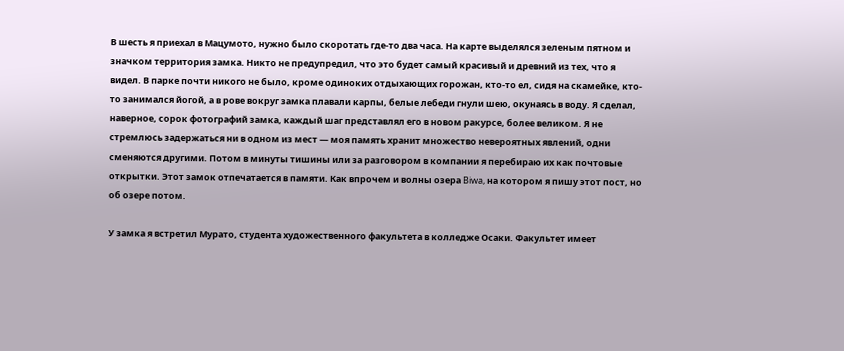В шесть я приехал в Мацумото, нужно было скоротать где-то два часа. На карте выделялся зеленым пятном и значком территория замка. Никто не предупредил, что это будет самый красивый и древний из тех, что я видел. В парке почти никого не было, кроме одиноких отдыхающих горожан, кто-то ел, сидя на скамейке, кто-то занимался йогой, а в рове вокруг замка плавали карпы, белые лебеди гнули шею, окунаясь в воду. Я сделал, наверное, сорок фотографий замка, каждый шаг представлял его в новом ракурсе, более великом. Я не стремлюсь задержаться ни в одном из мест — моя память хранит множество невероятных явлений, одни сменяются другими. Потом в минуты тишины или за разговором в компании я перебираю их как почтовые открытки. Этот замок отпечатается в памяти. Как впрочем и волны озера Biwa, на котором я пишу этот пост, но об озере потом.

У замка я встретил Мурато, студента художественного факультета в колледже Осаки. Факультет имеет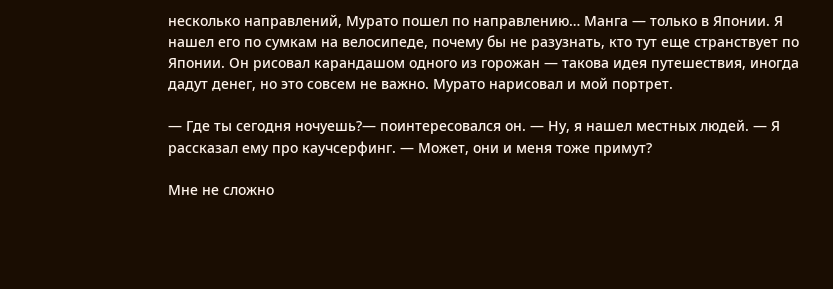несколько направлений, Мурато пошел по направлению… Манга — только в Японии. Я нашел его по сумкам на велосипеде, почему бы не разузнать, кто тут еще странствует по Японии. Он рисовал карандашом одного из горожан — такова идея путешествия, иногда дадут денег, но это совсем не важно. Мурато нарисовал и мой портрет.

— Где ты сегодня ночуешь?— поинтересовался он. — Ну, я нашел местных людей. — Я рассказал ему про каучсерфинг. — Может, они и меня тоже примут?

Мне не сложно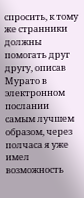спросить, к тому же странники должны помогать друг другу, описав Мурато в электронном послании самым лучшем образом, через полчаса я уже имел возможность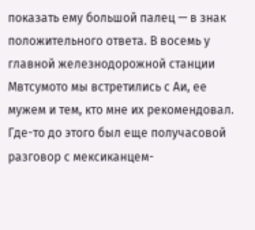показать ему большой палец — в знак положительного ответа. В восемь у главной железнодорожной станции Мвтсумото мы встретились с Аи, ее мужем и тем, кто мне их рекомендовал. Где-то до этого был еще получасовой разговор с мексиканцем-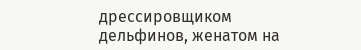дрессировщиком дельфинов, женатом на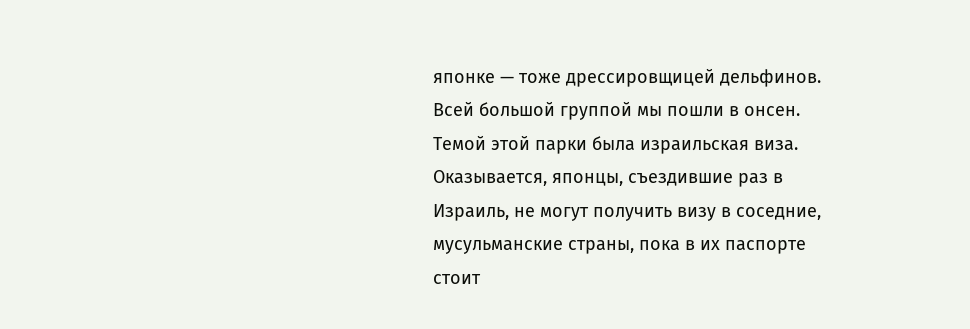японке — тоже дрессировщицей дельфинов. Всей большой группой мы пошли в онсен. Темой этой парки была израильская виза. Оказывается, японцы, съездившие раз в Израиль, не могут получить визу в соседние, мусульманские страны, пока в их паспорте стоит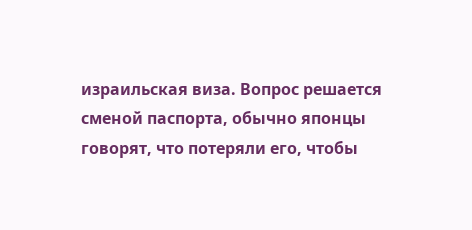израильская виза. Вопрос решается сменой паспорта, обычно японцы говорят, что потеряли его, чтобы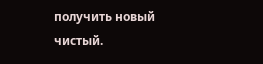получить новый чистый.